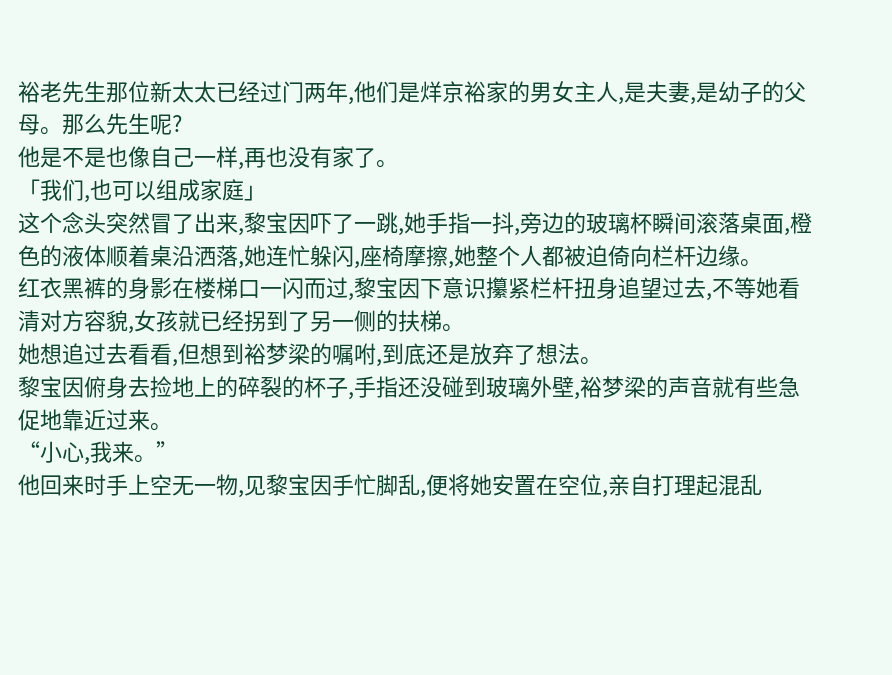裕老先生那位新太太已经过门两年,他们是烊京裕家的男女主人,是夫妻,是幼子的父母。那么先生呢?
他是不是也像自己一样,再也没有家了。
「我们,也可以组成家庭」
这个念头突然冒了出来,黎宝因吓了一跳,她手指一抖,旁边的玻璃杯瞬间滚落桌面,橙色的液体顺着桌沿洒落,她连忙躲闪,座椅摩擦,她整个人都被迫倚向栏杆边缘。
红衣黑裤的身影在楼梯口一闪而过,黎宝因下意识攥紧栏杆扭身追望过去,不等她看清对方容貌,女孩就已经拐到了另一侧的扶梯。
她想追过去看看,但想到裕梦梁的嘱咐,到底还是放弃了想法。
黎宝因俯身去捡地上的碎裂的杯子,手指还没碰到玻璃外壁,裕梦梁的声音就有些急促地靠近过来。
“小心,我来。”
他回来时手上空无一物,见黎宝因手忙脚乱,便将她安置在空位,亲自打理起混乱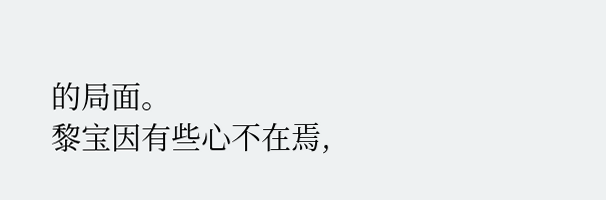的局面。
黎宝因有些心不在焉,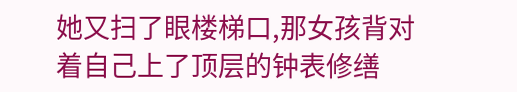她又扫了眼楼梯口,那女孩背对着自己上了顶层的钟表修缮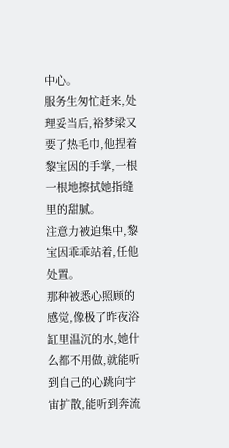中心。
服务生匆忙赶来,处理妥当后,裕梦梁又要了热毛巾,他捏着黎宝因的手掌,一根一根地擦拭她指缝里的甜腻。
注意力被迫集中,黎宝因乖乖站着,任他处置。
那种被悉心照顾的感觉,像极了昨夜浴缸里温沉的水,她什么都不用做,就能听到自己的心跳向宇宙扩散,能听到奔流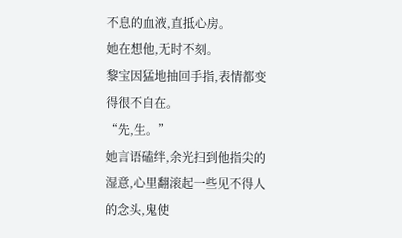不息的血液,直抵心房。
她在想他,无时不刻。
黎宝因猛地抽回手指,表情都变得很不自在。
“先,生。”
她言语磕绊,余光扫到他指尖的湿意,心里翻滚起一些见不得人的念头,鬼使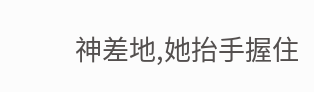神差地,她抬手握住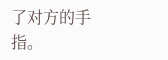了对方的手指。